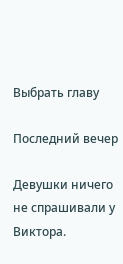Выбрать главу

Последний вечер

Девушки ничего не спрашивали у Виктора.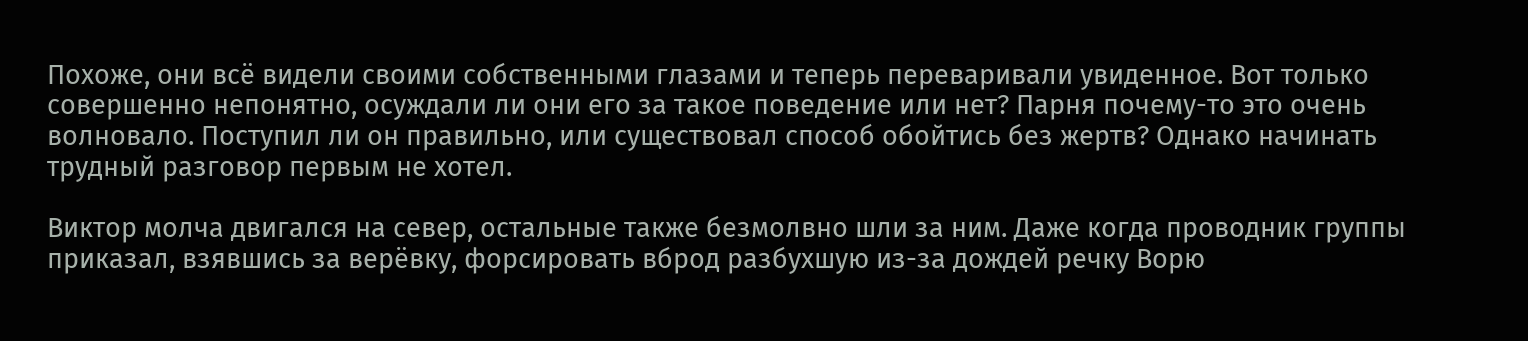Похоже, они всё видели своими собственными глазами и теперь переваривали увиденное. Вот только совершенно непонятно, осуждали ли они его за такое поведение или нет? Парня почему-то это очень волновало. Поступил ли он правильно, или существовал способ обойтись без жертв? Однако начинать трудный разговор первым не хотел.

Виктор молча двигался на север, остальные также безмолвно шли за ним. Даже когда проводник группы приказал, взявшись за верёвку, форсировать вброд разбухшую из-за дождей речку Ворю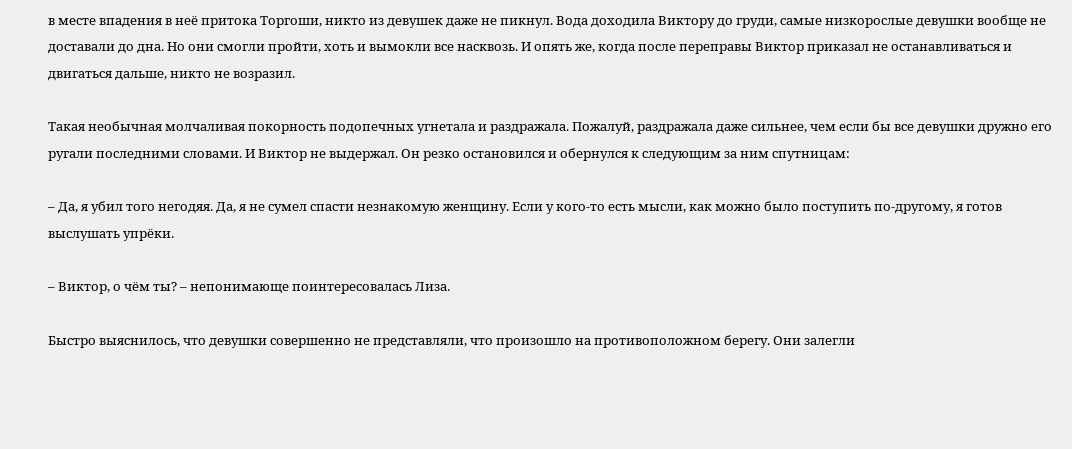в месте впадения в неё притока Торгоши, никто из девушек даже не пикнул. Вода доходила Виктору до груди, самые низкорослые девушки вообще не доставали до дна. Но они смогли пройти, хоть и вымокли все насквозь. И опять же, когда после переправы Виктор приказал не останавливаться и двигаться дальше, никто не возразил.

Такая необычная молчаливая покорность подопечных угнетала и раздражала. Пожалуй, раздражала даже сильнее, чем если бы все девушки дружно его ругали последними словами. И Виктор не выдержал. Он резко остановился и обернулся к следующим за ним спутницам:

– Да, я убил того негодяя. Да, я не сумел спасти незнакомую женщину. Если у кого-то есть мысли, как можно было поступить по-другому, я готов выслушать упрёки.

– Виктор, о чём ты? – непонимающе поинтересовалась Лиза.

Быстро выяснилось, что девушки совершенно не представляли, что произошло на противоположном берегу. Они залегли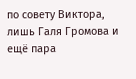по совету Виктора, лишь Галя Громова и ещё пара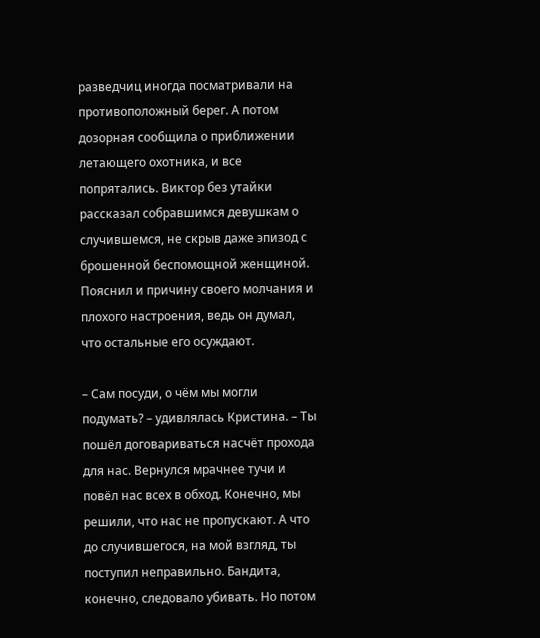разведчиц иногда посматривали на противоположный берег. А потом дозорная сообщила о приближении летающего охотника, и все попрятались. Виктор без утайки рассказал собравшимся девушкам о случившемся, не скрыв даже эпизод с брошенной беспомощной женщиной. Пояснил и причину своего молчания и плохого настроения, ведь он думал, что остальные его осуждают.

– Сам посуди, о чём мы могли подумать? – удивлялась Кристина. – Ты пошёл договариваться насчёт прохода для нас. Вернулся мрачнее тучи и повёл нас всех в обход. Конечно, мы решили, что нас не пропускают. А что до случившегося, на мой взгляд, ты поступил неправильно. Бандита, конечно, следовало убивать. Но потом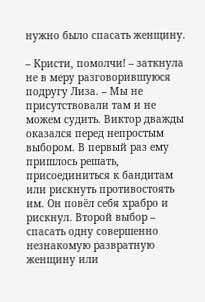нужно было спасать женщину.

– Кристи, помолчи! – заткнула не в меру разговорившуюся подругу Лиза. – Мы не присутствовали там и не можем судить. Виктор дважды оказался перед непростым выбором. В первый раз ему пришлось решать, присоединиться к бандитам или рискнуть противостоять им. Он повёл себя храбро и рискнул. Второй выбор – спасать одну совершенно незнакомую развратную женщину или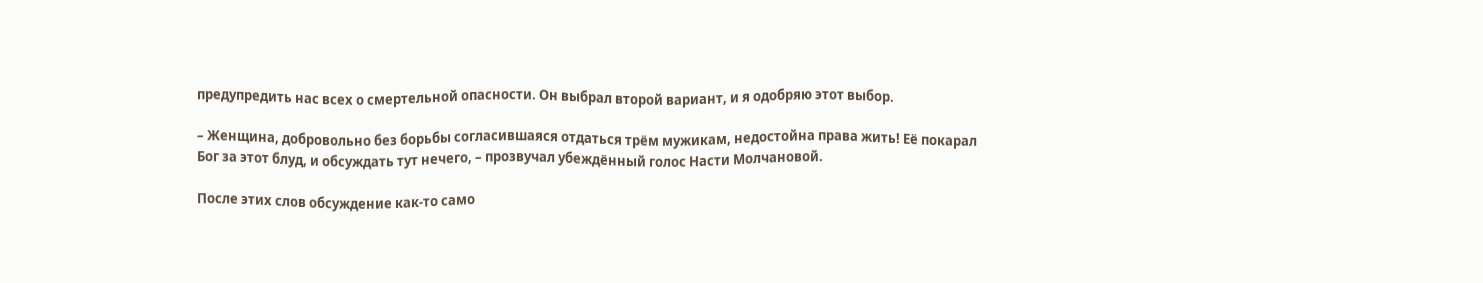предупредить нас всех о смертельной опасности. Он выбрал второй вариант, и я одобряю этот выбор.

– Женщина, добровольно без борьбы согласившаяся отдаться трём мужикам, недостойна права жить! Её покарал Бог за этот блуд, и обсуждать тут нечего, – прозвучал убеждённый голос Насти Молчановой.

После этих слов обсуждение как-то само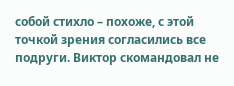собой стихло – похоже, с этой точкой зрения согласились все подруги. Виктор скомандовал не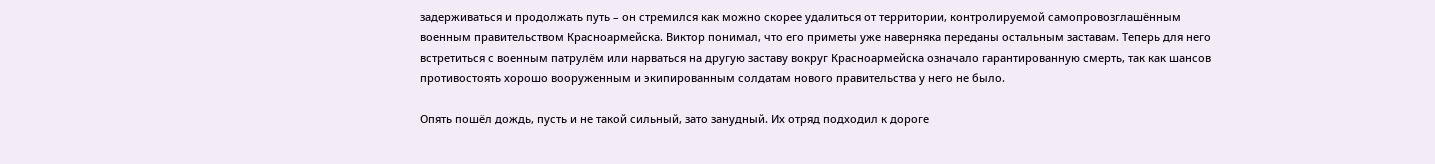задерживаться и продолжать путь – он стремился как можно скорее удалиться от территории, контролируемой самопровозглашённым военным правительством Красноармейска. Виктор понимал, что его приметы уже наверняка переданы остальным заставам. Теперь для него встретиться с военным патрулём или нарваться на другую заставу вокруг Красноармейска означало гарантированную смерть, так как шансов противостоять хорошо вооруженным и экипированным солдатам нового правительства у него не было.

Опять пошёл дождь, пусть и не такой сильный, зато занудный. Их отряд подходил к дороге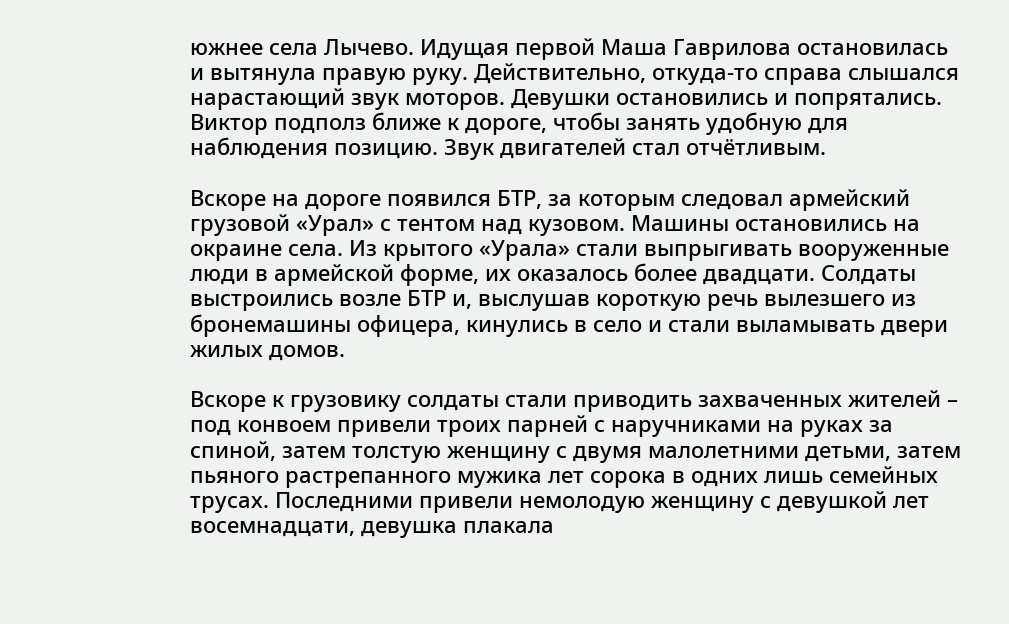южнее села Лычево. Идущая первой Маша Гаврилова остановилась и вытянула правую руку. Действительно, откуда-то справа слышался нарастающий звук моторов. Девушки остановились и попрятались. Виктор подполз ближе к дороге, чтобы занять удобную для наблюдения позицию. Звук двигателей стал отчётливым.

Вскоре на дороге появился БТР, за которым следовал армейский грузовой «Урал» с тентом над кузовом. Машины остановились на окраине села. Из крытого «Урала» стали выпрыгивать вооруженные люди в армейской форме, их оказалось более двадцати. Солдаты выстроились возле БТР и, выслушав короткую речь вылезшего из бронемашины офицера, кинулись в село и стали выламывать двери жилых домов.

Вскоре к грузовику солдаты стали приводить захваченных жителей – под конвоем привели троих парней с наручниками на руках за спиной, затем толстую женщину с двумя малолетними детьми, затем пьяного растрепанного мужика лет сорока в одних лишь семейных трусах. Последними привели немолодую женщину с девушкой лет восемнадцати, девушка плакала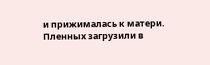и прижималась к матери. Пленных загрузили в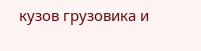кузов грузовика и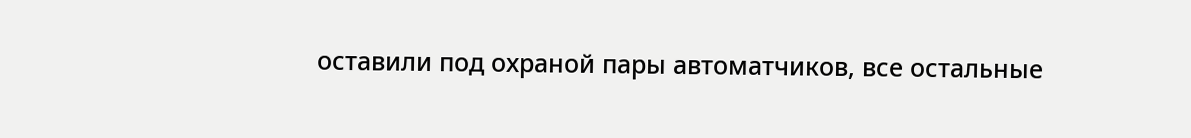оставили под охраной пары автоматчиков, все остальные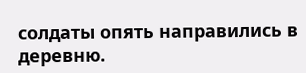солдаты опять направились в деревню.